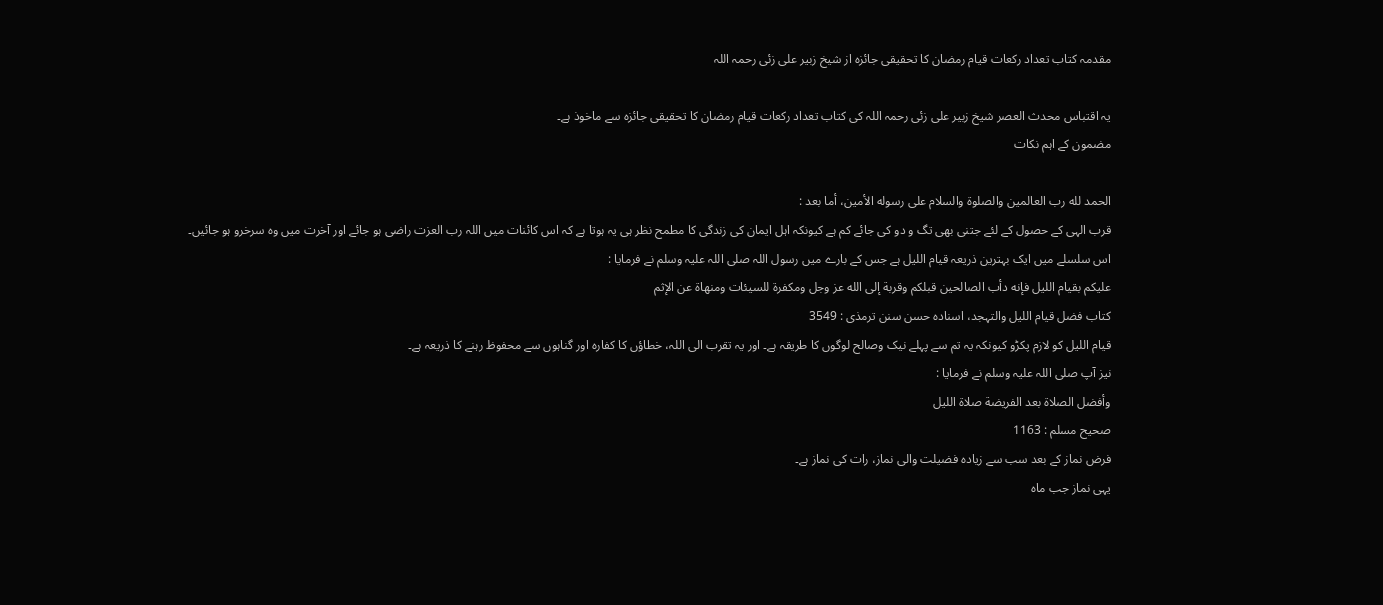مقدمہ کتاب تعداد رکعات قیام رمضان کا تحقیقی جائزہ از شیخ زبیر علی زئی رحمہ اللہ

یہ اقتباس محدث العصر شیخ زبیر علی زئی رحمہ اللہ کی کتاب تعداد رکعات قیام رمضان کا تحقیقی جائزہ سے ماخوذ ہے۔
مضمون کے اہم نکات

الحمد لله رب العالمين والصلوة والسلام على رسوله الأمين، أما بعد :
قرب الہی کے حصول کے لئے جتنی بھی تگ و دو کی جائے کم ہے کیونکہ اہل ایمان کی زندگی کا مطمح نظر ہی یہ ہوتا ہے کہ اس کائنات میں اللہ رب العزت راضی ہو جائے اور آخرت میں وہ سرخرو ہو جائیں۔
اس سلسلے میں ایک بہترین ذریعہ قیام اللیل ہے جس کے بارے میں رسول اللہ صلی اللہ علیہ وسلم نے فرمایا :
عليكم بقيام الليل فإنه دأب الصالحين قبلكم وقربة إلى الله عز وجل ومكفرة للسيئات ومنهاة عن الإثم
کتاب فضل قیام الليل والتہجد، اسنادہ حسن سنن ترمذی : 3549
قیام اللیل کو لازم پکڑو کیونکہ یہ تم سے پہلے نیک وصالح لوگوں کا طریقہ ہے۔ اور یہ تقرب الی اللہ، خطاؤں کا کفارہ اور گناہوں سے محفوظ رہنے کا ذریعہ ہے۔
نیز آپ صلی اللہ علیہ وسلم نے فرمایا :
وأفضل الصلاة بعد الفريضة صلاة الليل
صحیح مسلم : 1163
فرض نماز کے بعد سب سے زیادہ فضیلت والی نماز، رات کی نماز ہے۔
یہی نماز جب ماہ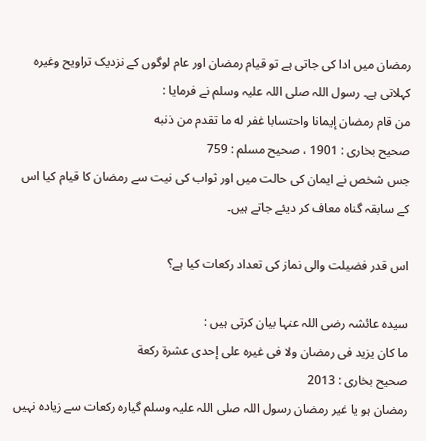رمضان میں ادا کی جاتی ہے تو قیام رمضان اور عام لوگوں کے نزدیک تراویح وغیرہ کہلاتی ہے۔ رسول اللہ صلی اللہ علیہ وسلم نے فرمایا :
من قام رمضان إيمانا واحتسابا غفر له ما تقدم من ذنبه
صحیح بخاری : 1901 ، صحیح مسلم : 759
جس شخص نے ایمان کی حالت میں اور ثواب کی نیت سے رمضان کا قیام کیا اس کے سابقہ گناہ معاف کر دیئے جاتے ہیں۔

اس قدر فضیلت والی نماز کی تعداد رکعات کیا ہے؟

سیدہ عائشہ رضی اللہ عنہا بیان کرتی ہیں :
ما كان يزيد فى رمضان ولا فى غيره على إحدى عشرة ركعة
صحیح بخاری : 2013
رمضان ہو یا غیر رمضان رسول اللہ صلی اللہ علیہ وسلم گیارہ رکعات سے زیادہ نہیں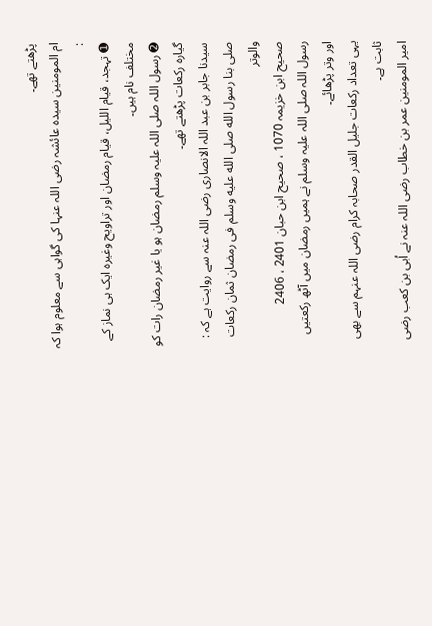پڑھتے تھے۔
ام المومنین سیدہ عائشہ رضی اللہ عنہا کی گواہی سے معلوم ہوا کہ :
➊ تہجد، قیام اللیل، قیام رمضان اور تراویح وغیرہ ایک ہی نماز کے مختلف نام ہیں۔
➋ رسول اللہ صلی اللہ علیہ وسلم رمضان ہو یا غیر رمضان رات کو گیارہ رکعات پڑھتے تھے۔
سیدنا جابر بن عبد اللہ الانصاری رضی اللہ عنہ سے روایت ہے کہ :
صلى بنا رسول الله صلى الله عليه وسلم فى رمضان ثمان ركعات والوتر
صحیح ابن خزیمہ 1070 ، صحیح ابن حبان 2401 ، 2406
رسول اللہ صلی اللہ علیہ وسلم نے ہمیں رمضان میں آٹھ رکعتیں اور وتر پڑھائے۔
یہی تعداد رکعات جلیل القدر صحابہ کرام رضی اللہ عنہم سے بھی ثابت ہے۔
امیر المومنین عمر بن خطاب رضی اللہ عنہ نے اُبی بن کعب رضی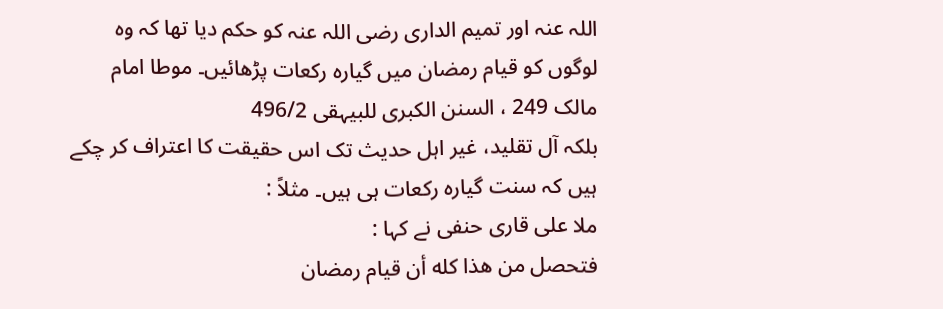اللہ عنہ اور تمیم الداری رضی اللہ عنہ کو حکم دیا تھا کہ وہ لوگوں کو قیام رمضان میں گیارہ رکعات پڑھائیں۔ موطا امام مالک 249 ، السنن الکبری للبیہقی 496/2
بلکہ آل تقلید، غیر اہل حدیث تک اس حقیقت کا اعتراف کر چکے ہیں کہ سنت گیارہ رکعات ہی ہیں۔ مثلاً :
ملا علی قاری حنفی نے کہا :
فتحصل من هذا كله أن قيام رمضان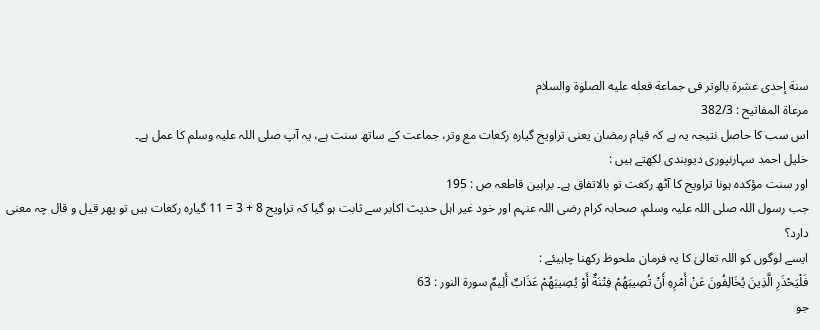سنة إحدى عشرة بالوتر فى جماعة فعله عليه الصلوة والسلام
مرعاۃ المفاتیح : 382/3
اس سب کا حاصل نتیجہ یہ ہے کہ قیام رمضان یعنی تراویح گیارہ رکعات مع وتر، جماعت کے ساتھ سنت ہے، یہ آپ صلی اللہ علیہ وسلم کا عمل ہے۔
خلیل احمد سہارنپوری دیوبندی لکھتے ہیں :
اور سنت مؤکدہ ہونا تراویح کا آٹھ رکعت تو بالاتفاق ہے۔ براہین قاطعہ ص : 195
جب رسول اللہ صلی اللہ علیہ وسلم، صحابہ کرام رضی اللہ عنہم اور خود غیر اہل حدیث اکابر سے ثابت ہو گیا کہ تراویح 8 + 3 = 11 گیارہ رکعات ہیں تو پھر قيل و قال چہ معنی دارد؟
ایسے لوگوں کو اللہ تعالیٰ کا یہ فرمان ملحوظ رکھنا چاہیئے :
فَلْيَحْذَرِ الَّذِينَ يُخَالِفُونَ عَنْ أَمْرِهِ أَنْ تُصِيبَهُمْ فِتْنَةٌ أَوْ يُصِيبَهُمْ عَذَابٌ أَلِيمٌ سورۃ النور : 63
جو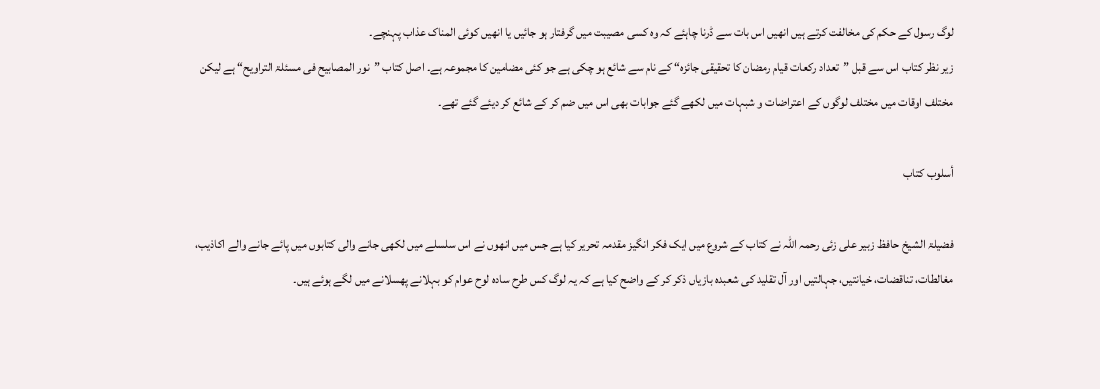لوگ رسول کے حکم کی مخالفت کرتے ہیں انھیں اس بات سے ڈرنا چاہئے کہ وہ کسی مصیبت میں گرفتار ہو جائیں یا انھیں کوئی المناک عذاب پہنچے۔
زیر نظر کتاب اس سے قبل ”تعداد رکعات قیام رمضان کا تحقیقی جائزہ“ کے نام سے شائع ہو چکی ہے جو کئی مضامین کا مجموعہ ہے۔ اصل کتاب ”نور المصابیح فی مسئلۃ التراویح“ ہے لیکن مختلف اوقات میں مختلف لوگوں کے اعتراضات و شبہات میں لکھے گئے جوابات بھی اس میں ضم کر کے شائع کر دیئے گئے تھے۔

أسلوب كتاب

فضیلۃ الشیخ حافظ زبیر علی زئی رحمہ اللہ نے کتاب کے شروع میں ایک فکر انگیز مقدمہ تحریر کیا ہے جس میں انھوں نے اس سلسلے میں لکھی جانے والی کتابوں میں پائے جانے والے اکاذیب، مغالطات، تناقضات، خیانتیں، جہالتیں اور آل تقلید کی شعبدہ بازیاں ذکر کر کے واضح کیا ہے کہ یہ لوگ کس طرح سادہ لوح عوام کو بہلانے پھسلانے میں لگے ہوئے ہیں۔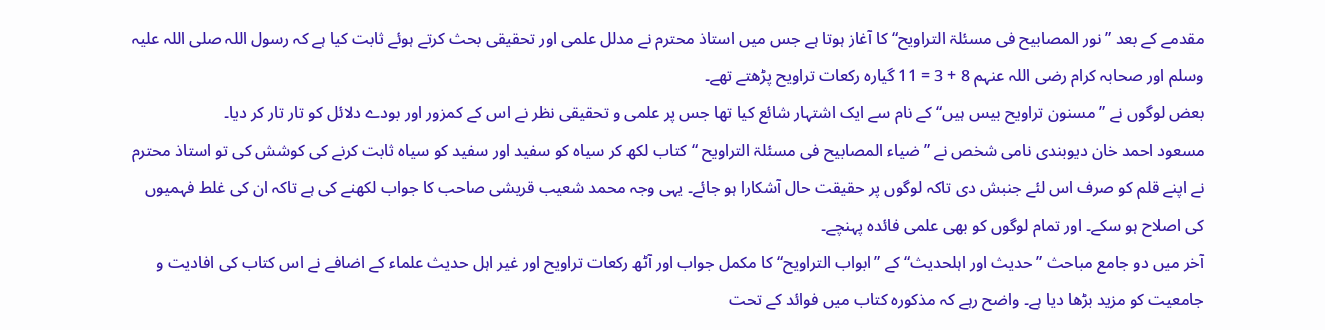مقدمے کے بعد ”نور المصابیح فی مسئلۃ التراویح“ کا آغاز ہوتا ہے جس میں استاذ محترم نے مدلل علمی اور تحقیقی بحث کرتے ہوئے ثابت کیا ہے کہ رسول اللہ صلی اللہ علیہ وسلم اور صحابہ کرام رضی اللہ عنہم 8 + 3 = 11 گیارہ رکعات تراویح پڑھتے تھے۔
بعض لوگوں نے ”مسنون تراویح بیس ہیں“ کے نام سے ایک اشتہار شائع کیا تھا جس پر علمی و تحقیقی نظر نے اس کے کمزور اور بودے دلائل کو تار تار کر دیا۔
مسعود احمد خان دیوبندی نامی شخص نے ”ضیاء المصابیح فی مسئلۃ التراویح “کتاب لکھ کر سیاہ کو سفید اور سفید کو سیاہ ثابت کرنے کی کوشش کی تو استاذ محترم نے اپنے قلم کو صرف اس لئے جنبش دی تاکہ لوگوں پر حقیقت حال آشکارا ہو جائے۔ یہی وجہ محمد شعیب قریشی صاحب کا جواب لکھنے کی ہے تاکہ ان کی غلط فہمیوں کی اصلاح ہو سکے۔ اور تمام لوگوں کو بھی علمی فائدہ پہنچے۔
آخر میں دو جامع مباحث ”حدیث اور اہلحدیث“ کے ”ابواب التراویح“ کا مکمل جواب اور آٹھ رکعات تراویح اور غیر اہل حدیث علماء کے اضافے نے اس کتاب کی افادیت و جامعیت کو مزید بڑھا دیا ہے۔ واضح رہے کہ مذکورہ کتاب میں فوائد کے تحت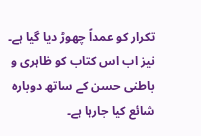تکرار کو عمداً چھوڑ دیا گیا ہے۔ نیز اب اس کتاب کو ظاہری و باطنی حسن کے ساتھ دوبارہ شائع کیا جارہا ہے۔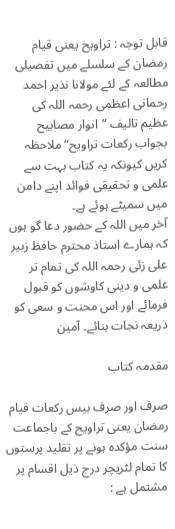قابل توجہ : تراویح یعنی قیام رمضان کے سلسلے میں تفصیلی مطالعہ کے لئے مولانا نذیر احمد رحمانی اعظمی رحمہ اللہ کی عظیم تالیف ”انوار مصابیح بجواب رکعات تراویح“ ملاحظہ کریں کیونکہ یہ کتاب بہت سے علمی و تحقیقی فوائد اپنے دامن میں سمیٹے ہوئے ہے۔
آخر میں اللہ کے حضور دعا گو ہوں کہ ہمارے استاذ محترم حافظ زبیر علی زئی رحمہ اللہ کی تمام تر علمی و دینی کاوشوں کو قبول فرمائے اور اس محنت و سعی کو ذریعہ نجات بنائے۔ آمين

مقدمہ کتاب

صرف اور صرف بیس رکعات قیام رمضان یعنی تراویح کے باجماعت سنت مؤکدہ ہونے پر تقلید پرستوں کا تمام لٹریچر درج ذیل اقسام پر مشتمل ہے :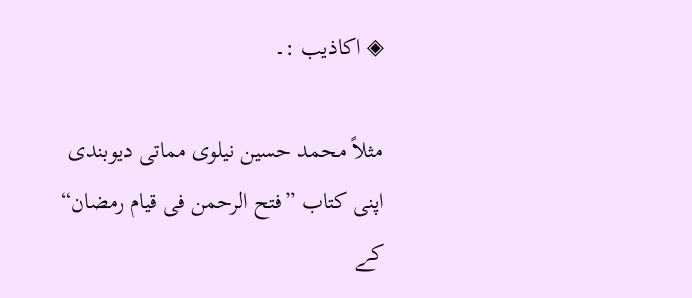◈ اکاذیب :۔

مثلاً محمد حسین نیلوی مماتی دیوبندی اپنی کتاب ”فتح الرحمن فی قیام رمضان“ کے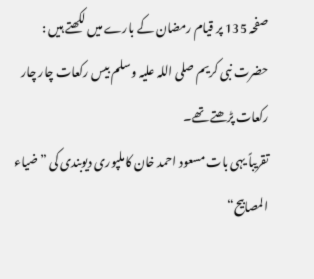صفحہ 135 پر قیام رمضان کے بارے میں لکھتے ہیں :
حضرت نبی کریم صلی اللہ علیہ وسلم بیس رکعات چار چار رکعات پڑھتے تھے۔
تقریباً یہی بات مسعود احمد خان کاملپوری دیوبندی کی ”ضیاء المصابیح“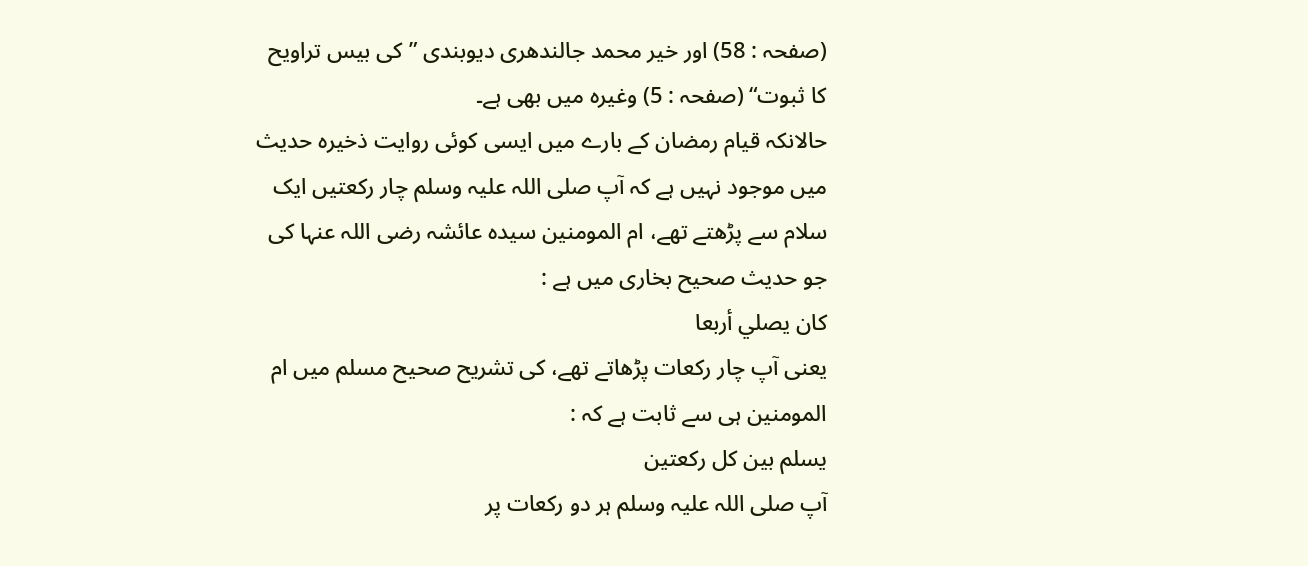(صفحہ : 58) اور خیر محمد جالندھری دیوبندی ”کی بیس تراویح کا ثبوت“ (صفحہ : 5) وغیرہ میں بھی ہے۔
حالانکہ قیام رمضان کے بارے میں ایسی کوئی روایت ذخیرہ حدیث میں موجود نہیں ہے کہ آپ صلی اللہ علیہ وسلم چار رکعتیں ایک سلام سے پڑھتے تھے، ام المومنین سیدہ عائشہ رضی اللہ عنہا کی جو حدیث صحیح بخاری میں ہے :
كان يصلي أربعا
یعنی آپ چار رکعات پڑھاتے تھے، کی تشریح صحیح مسلم میں ام المومنین ہی سے ثابت ہے کہ :
يسلم بين كل ركعتين
آپ صلی اللہ علیہ وسلم ہر دو رکعات پر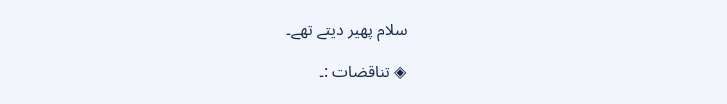سلام پھیر دیتے تھے۔

◈ تناقضات :۔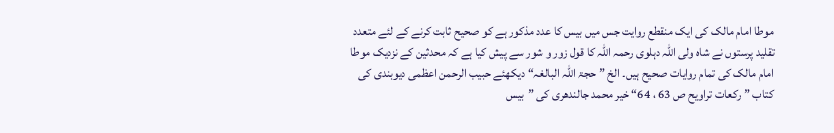موطا امام مالک کی ایک منقطع روایت جس میں بیس کا عدد مذکور ہے کو صحیح ثابت کرنے کے لئے متعدد تقلید پرستوں نے شاہ ولی اللہ دہلوی رحمہ اللہ کا قول زور و شور سے پیش کیا ہے کہ محدثین کے نزدیک موطا امام مالک کی تمام روایات صحیح ہیں۔ الخ ”حجۃ اللہ البالغہ“ دیکھئے حبیب الرحمن اعظمی دیوبندی کی کتاب ”رکعات تراویح ص 63 ، 64“ خیر محمد جالندھری کی ”بیس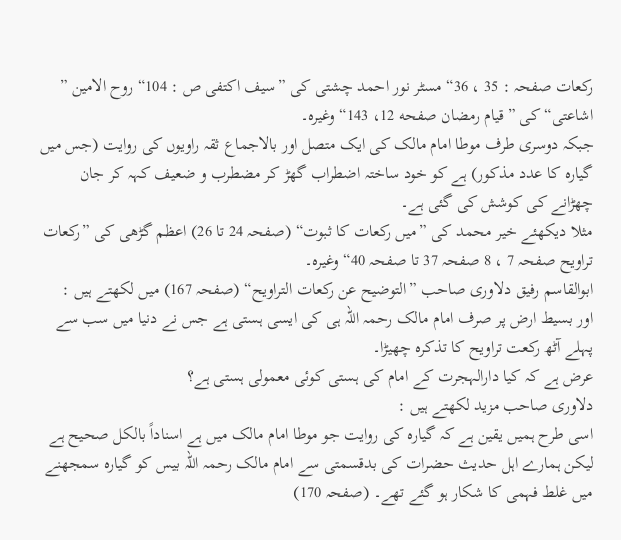رکعات صفحہ : 35 ، 36“ مسٹر نور احمد چشتی کی ”سیف اکتفی ص : 104“ روح الامین ” اشاعتی“ کی ”قیام رمضان صفحه 12، 143“ وغیرہ۔
جبکہ دوسری طرف موطا امام مالک کی ایک متصل اور بالاجماع ثقہ راویوں کی روایت (جس میں گیارہ کا عدد مذکور) ہے کو خود ساختہ اضطراب گھڑ کر مضطرب و ضعیف کہہ کر جان چھڑانے کی کوشش کی گئی ہے۔
مثلا دیکھئے خیر محمد کی ”میں رکعات کا ثبوت“ (صفحہ 24 تا 26) اعظم گڑھی کی ”رکعات تراویح صفحہ 7 ، 8 صفحہ 37 تا صفحہ 40“ وغیرہ۔
ابوالقاسم رفیق دلاوری صاحب ”التوضیح عن رکعات التراویح“ (صفحہ 167) میں لکھتے ہیں :
اور بسیط ارض پر صرف امام مالک رحمہ اللہ ہی کی ایسی ہستی ہے جس نے دنیا میں سب سے پہلے آٹھ رکعت تراویح کا تذکرہ چھیڑا۔
عرض ہے کہ کیا دارالہجرت کے امام کی ہستی کوئی معمولی ہستی ہے؟
دلاوری صاحب مزید لکھتے ہیں :
اسی طرح ہمیں یقین ہے کہ گیارہ کی روایت جو موطا امام مالک میں ہے اسناداً بالکل صحیح ہے لیکن ہمارے اہل حدیث حضرات کی بدقسمتی سے امام مالک رحمہ اللہ بیس کو گیارہ سمجھنے میں غلط فہمی کا شکار ہو گئے تھے۔ (صفحہ 170)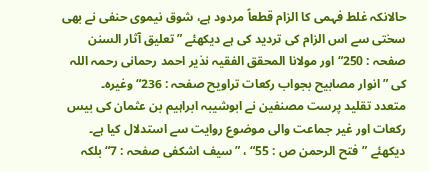حالانکہ غلط فہمی کا الزام قطعاً مردود ہے، شوق نیموی حنفی نے بھی سختی سے اس الزام کی تردید کی ہے دیکھئے ”تعلیق آثار السنن صفحہ : 250“ اور مولانا المحقق الفقیہ نذیر احمد رحمانی رحمہ اللہ کی ”انوار مصابیح بجواب رکعات تراویح صفحہ : 236“ وغیرہ۔
متعدد تقلید پرست مصنفین نے ابوشیبہ ابراہیم بن عثمان کی بیس رکعات اور غیر جماعت والی موضوع روایت سے استدلال کیا ہے۔ دیکھئے ”فتح الرحمن ص : 55“ ، ”سیف اشکفی صفحہ : 7“ بلکہ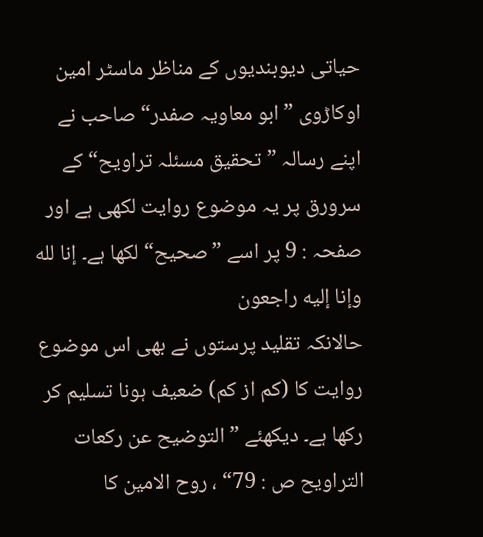حیاتی دیوبندیوں کے مناظر ماسٹر امین اوکاڑوی ”ابو معاویہ صفدر“ صاحب نے اپنے رسالہ ”تحقیق مسئلہ تراویح“ کے سرورق پر یہ موضوع روایت لکھی ہے اور صفحہ : 9 پر اسے ”صحیح“ لکھا ہے۔ إنا لله وإنا إليه راجعون
حالانکہ تقلید پرستوں نے بھی اس موضوع روایت کا (کم از کم) ضعیف ہونا تسلیم کر رکھا ہے۔ دیکھئے ”التوضیح عن رکعات التراویح ص : 79“ ، روح الامین کا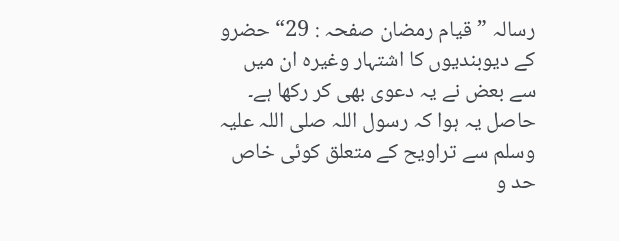رسالہ ”قیام رمضان صفحہ : 29“ حضرو کے دیوبندیوں کا اشتہار وغیرہ ان میں سے بعض نے یہ دعوی بھی کر رکھا ہے۔
حاصل یہ ہوا کہ رسول اللہ صلی اللہ علیہ وسلم سے تراویح کے متعلق کوئی خاص حد و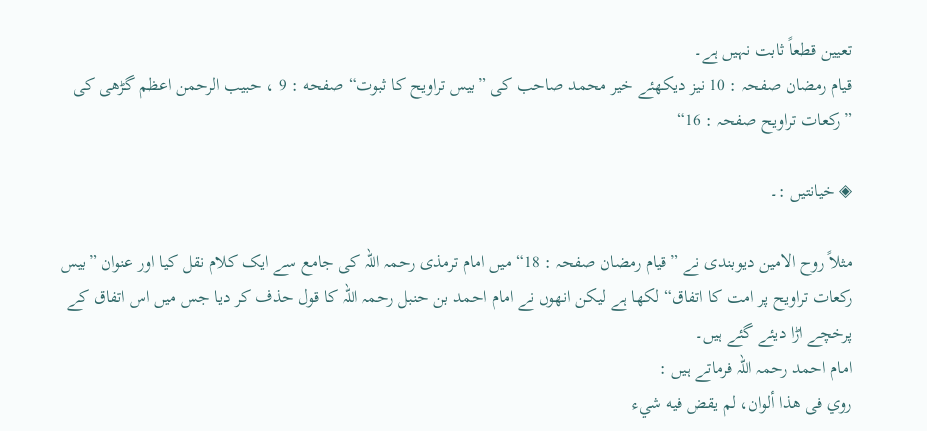تعیین قطعاً ثابت نہیں ہے۔
قیام رمضان صفحہ : 10 نیز دیکھئے خیر محمد صاحب کی ”بیس تراویح کا ثبوت“ صفحه : 9 ، حبیب الرحمن اعظم گڑھی کی ”رکعات تراویح صفحہ : 16“

◈ خیانتیں :۔

مثلاً روح الامین دیوبندی نے ”قیام رمضان صفحہ : 18“ میں امام ترمذی رحمہ اللہ کی جامع سے ایک کلام نقل کیا اور عنوان ”بیس رکعات تراویح پر امت کا اتفاق“ لکھا ہے لیکن انھوں نے امام احمد بن حنبل رحمہ اللہ کا قول حذف کر دیا جس میں اس اتفاق کے پرخچے اڑا دیئے گئے ہیں۔
امام احمد رحمہ اللہ فرماتے ہیں :
روي فى هذا ألوان، لم يقض فيه شيء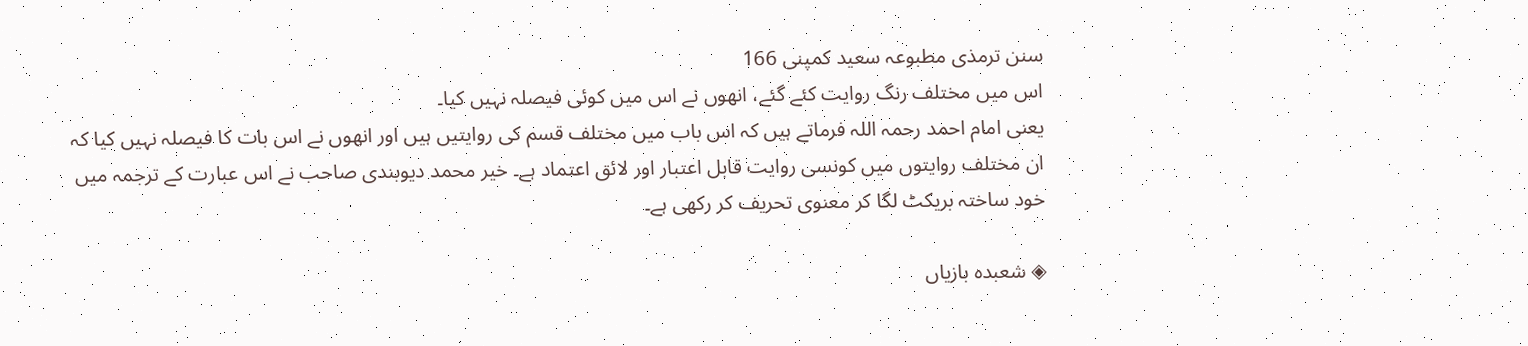سنن ترمذی مطبوعہ سعید کمپنی 166
اس میں مختلف رنگ روایت کئے گئے، انھوں نے اس میں کوئی فیصلہ نہیں کیا۔
یعنی امام احمد رحمہ اللہ فرماتے ہیں کہ اس باب میں مختلف قسم کی روایتیں ہیں اور انھوں نے اس بات کا فیصلہ نہیں کیا کہ ان مختلف روایتوں میں کونسی روایت قابل اعتبار اور لائق اعتماد ہے۔ خیر محمد دیوبندی صاحب نے اس عبارت کے ترجمہ میں خود ساختہ بریکٹ لگا کر معنوی تحریف کر رکھی ہے۔

◈ شعبدہ بازیاں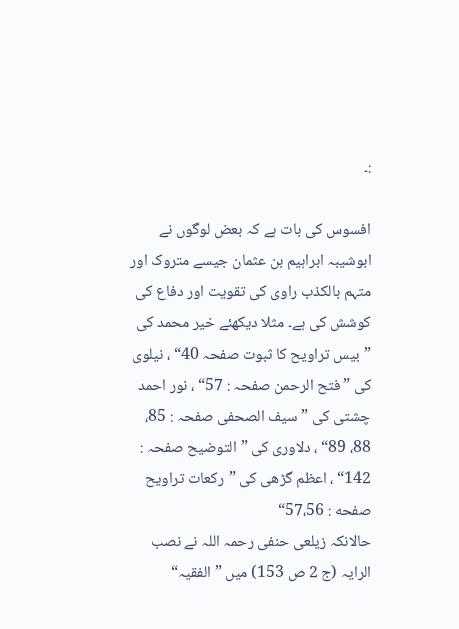:۔

افسوس کی بات ہے کہ بعض لوگوں نے ابوشیبہ ابراہیم بن عثمان جیسے متروک اور متہم بالکذب راوی کی تقویت اور دفاع کی کوشش کی ہے۔ مثلا دیکھئے خیر محمد کی ”بیس تراویح کا ثبوت صفحہ 40“ ، نیلوی کی ”فتح الرحمن صفحہ : 57“ ، نور احمد چشتی کی ”سیف الصحفی صفحہ : 85، 88، 89“ ، دلاوری کی ”التوضیح صفحہ : 142“ ، اعظم گڑھی کی ”رکعات تراویح صفحه : 57،56“
حالانکہ زیلعی حنفی رحمہ اللہ نے نصب الرایہ (ج 2 ص 153) میں ”الفقیہ“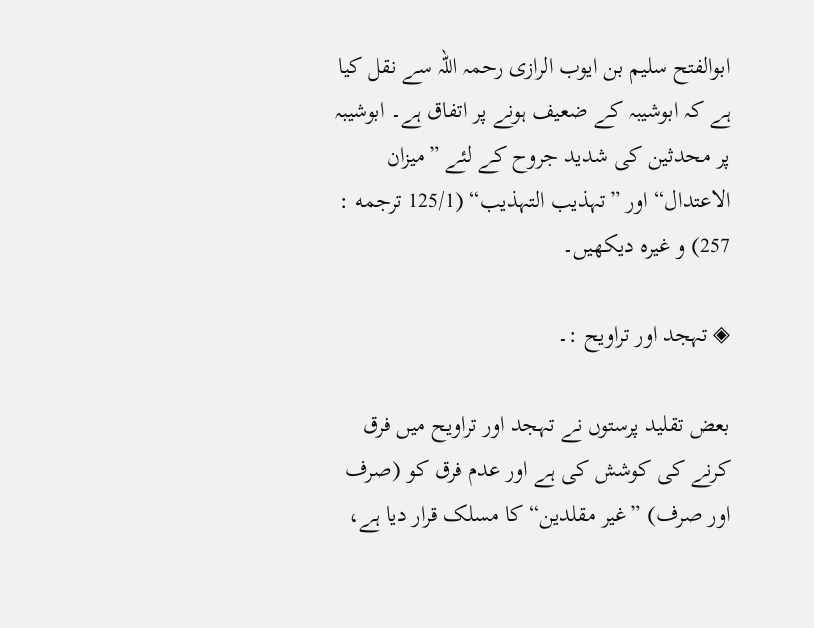ابوالفتح سلیم بن ایوب الرازی رحمہ اللہ سے نقل کیا ہے کہ ابوشیبہ کے ضعیف ہونے پر اتفاق ہے۔ ابوشیبہ پر محدثین کی شدید جروح کے لئے ”میزان الاعتدال“ اور ”تہذیب التہذیب“ (125/1 ترجمه : 257) و غیره دیکھیں۔

◈ تہجد اور تراویح :۔

بعض تقلید پرستوں نے تہجد اور تراویح میں فرق کرنے کی کوشش کی ہے اور عدم فرق کو (صرف اور صرف) ”غیر مقلدین“ کا مسلک قرار دیا ہے،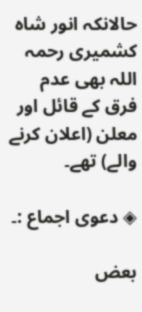حالانکہ انور شاہ کشمیری رحمہ اللہ بھی عدم فرق کے قائل اور معلن (اعلان کرنے والے) تھے۔

◈ دعوی اجماع :۔

بعض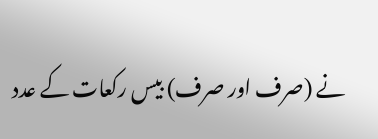نے (صرف اور صرف) بیس رکعات کے عدد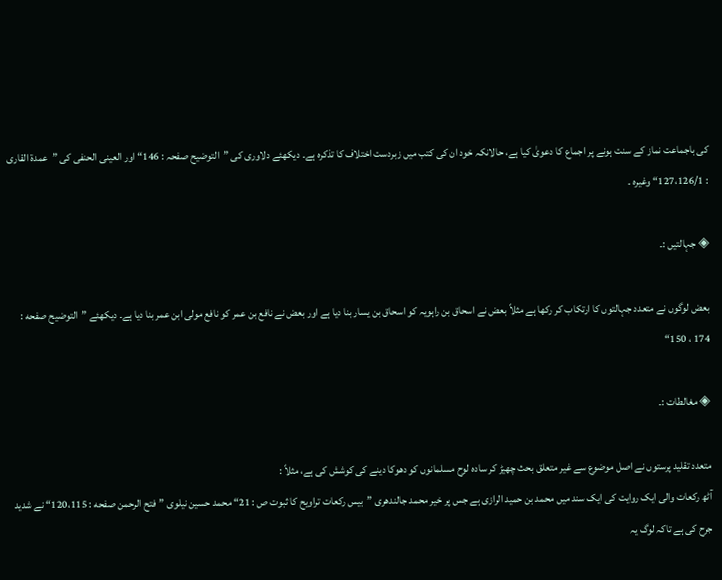کی باجماعت نماز کے سنت ہونے پر اجماع کا دعویٰ کیا ہے، حالانکہ خود ان کی کتب میں زبردست اختلاف کا تذکرہ ہے۔ دیکھئے دلاوری کی ”التوضیح صفحہ : 146“ اور العینی الحنفی کی ”عمدۃ القاری : 127،126/1“ وغیرہ ۔

◈ جہالتیں :۔

بعض لوگوں نے متعدد جہالتوں کا ارتکاب کر رکھا ہے مثلاً بعض نے اسحاق بن راہویہ کو اسحاق بن یسار بنا دیا ہے اور بعض نے نافع بن عمر کو نافع مولی ابن عمر بنا دیا ہے۔ دیکھئے ”التوضیح صفحه : 174 ، 150“

◈ مغالطات :۔

متعدد تقلید پرستوں نے اصل موضوع سے غیر متعلق بحث چھیڑ کر سادہ لوح مسلمانوں کو دھوکا دینے کی کوشش کی ہے، مثلاً :
آٹھ رکعات والی ایک روایت کی ایک سند میں محمد بن حمید الرازی ہے جس پر خیر محمد جالندھری ”بیس رکعات تراویح کا ثبوت ص : 21“ محمد حسین نیلوی ”فتح الرحمن صفحه : 120،115“ نے شدید جرح کی ہے تاکہ لوگ یہ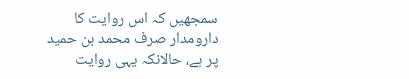سمجھیں کہ اس روایت کا دارومدار صرف محمد بن حمید پر ہے، حالانکہ یہی روایت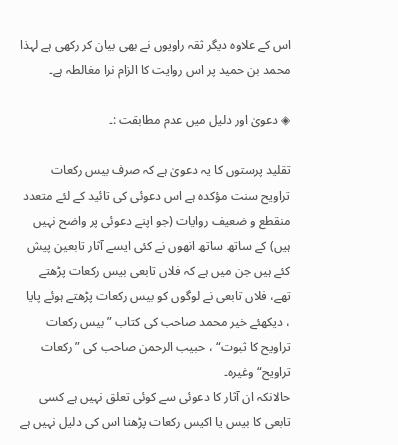اس کے علاوہ دیگر ثقہ راویوں نے بھی بیان کر رکھی ہے لہذا محمد بن حمید پر اس روایت کا الزام نرا مغالطہ ہے۔

◈ دعویٰ اور دلیل میں عدم مطابقت :۔

تقلید پرستوں کا یہ دعویٰ ہے کہ صرف بیس رکعات تراویح سنت مؤکدہ ہے اس دعوئی کی تائید کے لئے متعدد منقطع و ضعیف روایات (جو اپنے دعوئی پر واضح نہیں ہیں) کے ساتھ ساتھ انھوں نے کئی ایسے آثار تابعین پیش کئے ہیں جن میں ہے کہ فلاں تابعی بیس رکعات پڑھتے تھے، فلاں تابعی نے لوگوں کو بیس رکعات پڑھتے ہوئے پایا ، دیکھئے خیر محمد صاحب کی کتاب ”بیس رکعات تراویح کا ثبوت“ ، حبیب الرحمن صاحب کی ”رکعات تراویح“ وغیرہ۔
حالانکہ ان آثار کا دعوئی سے کوئی تعلق نہیں ہے کسی تابعی کا بیس یا اکیس رکعات پڑھنا اس کی دلیل نہیں ہے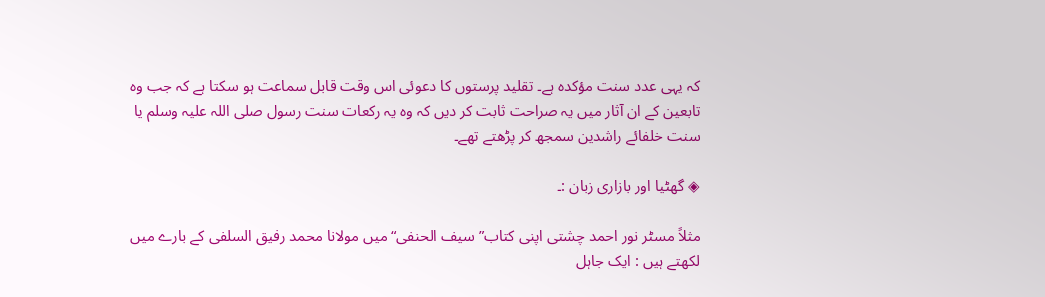کہ یہی عدد سنت مؤکدہ ہے۔ تقلید پرستوں کا دعوئی اس وقت قابل سماعت ہو سکتا ہے کہ جب وہ تابعین کے ان آثار میں یہ صراحت ثابت کر دیں کہ وہ یہ رکعات سنت رسول صلی اللہ علیہ وسلم یا سنت خلفائے راشدین سمجھ کر پڑھتے تھے۔

◈ گھٹیا اور بازاری زبان :۔

مثلاً مسٹر نور احمد چشتی اپنی کتاب” سیف الحنفی“ میں مولانا محمد رفیق السلفی کے بارے میں لکھتے ہیں : ایک جاہل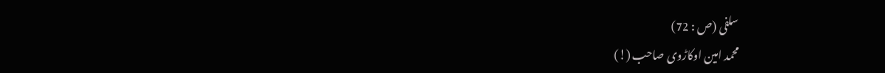سلفی (ص : 72)
محمد امین اوکاڑوی صاحب (!)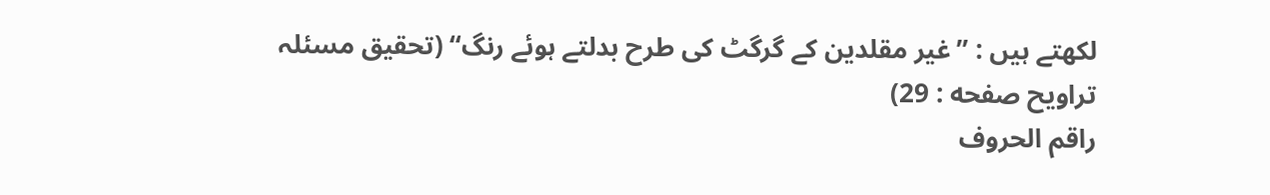لکھتے ہیں : ”غیر مقلدین کے گرگٹ کی طرح بدلتے ہوئے رنگ“ (تحقیق مسئلہ تراویح صفحه : 29)
راقم الحروف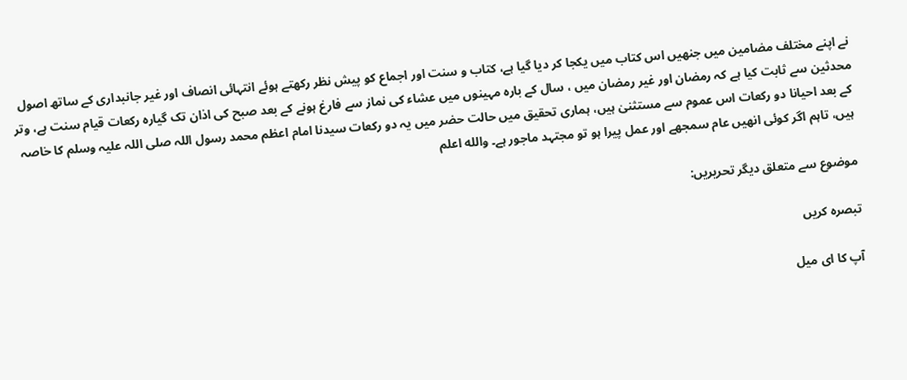نے اپنے مختلف مضامین میں جنھیں اس کتاب میں یکجا کر دیا گیا ہے، کتاب و سنت اور اجماع کو پیش نظر رکھتے ہوئے انتہائی انصاف اور غیر جانبداری کے ساتھ اصول محدثین سے ثابت کیا ہے کہ رمضان اور غیر رمضان میں ، سال کے بارہ مہینوں میں عشاء کی نماز سے فارغ ہونے کے بعد صبح کی اذان تک گیارہ رکعات قیام سنت ہے، وتر کے بعد احیانا دو رکعات اس عموم سے مستثنیٰ ہیں، ہماری تحقیق میں حالت حضر میں یہ دو رکعات سیدنا امام اعظم محمد رسول اللہ صلی اللہ علیہ وسلم کا خاصہ ہیں، تاہم اگر کوئی انھیں عام سمجھے اور عمل پیرا ہو تو مجتہد ماجور ہے۔ والله اعلم

موضوع سے متعلق دیگر تحریریں:

تبصرہ کریں

آپ کا ای میل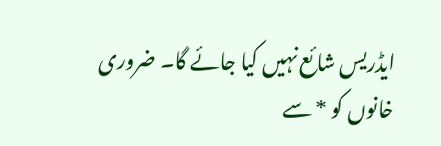ایڈریس شائع نہیں کیا جائے گا۔ ضروری خانوں کو * سے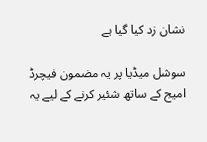نشان زد کیا گیا ہے

سوشل میڈیا پر یہ مضمون فیچرڈ امیج کے ساتھ شئیر کرنے کے لیے یہ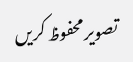تصویر محفوظ کریں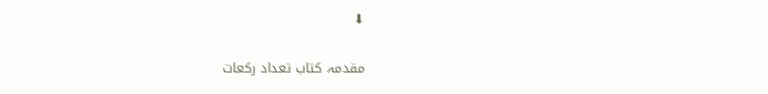⬇

مقدمہ کتاب تعداد رکعات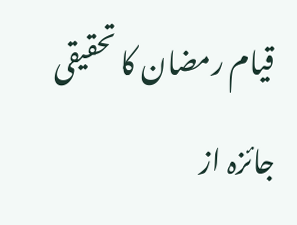قیام رمضان کا تحقیقی جائزہ از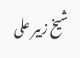شیخ زبیر علی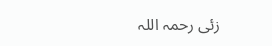زئی رحمہ اللہ